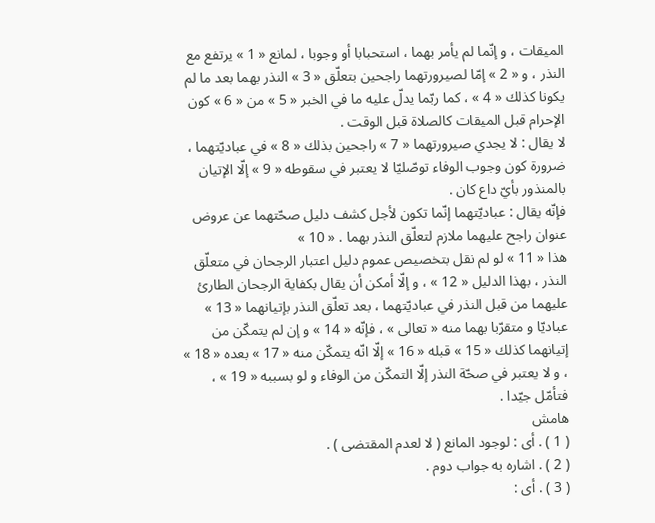الميقات ، و إنّما لم يأمر بهما ، استحبابا أو وجوبا ، لمانع « 1 » يرتفع مع النذر ، و « 2 » إمّا لصيرورتهما راجحين بتعلّق « 3 » النذر بهما بعد ما لم يكونا كذلك « 4 » ، كما ربّما يدلّ عليه ما في الخبر « 5 » من « 6 » كون الإحرام قبل الميقات كالصلاة قبل الوقت .
لا يقال : لا يجدي صيرورتهما « 7 » راجحين بذلك « 8 » في عباديّتهما ، ضرورة كون وجوب الوفاء توصّليّا لا يعتبر في سقوطه « 9 » إلّا الإتيان بالمنذور بأيّ داع كان .
فإنّه يقال : عباديّتهما إنّما تكون لأجل كشف دليل صحّتهما عن عروض عنوان راجح عليهما ملازم لتعلّق النذر بهما . « 10 »
هذا « 11 » لو لم نقل بتخصيص عموم دليل اعتبار الرجحان في متعلّق النذر ، بهذا الدليل « 12 » ، و إلّا أمكن أن يقال بكفاية الرجحان الطارئ عليهما من قبل النذر في عباديّتهما ، بعد تعلّق النذر بإتيانهما « 13 » عباديّا و متقرّبا بهما منه « تعالى » ، فإنّه « 14 » و إن لم يتمكّن من إتيانهما كذلك « 15 » قبله « 16 » إلّا انّه يتمكّن منه « 17 » بعده « 18 » ، و لا يعتبر في صحّة النذر إلّا التمكّن من الوفاء و لو بسببه « 19 » ، فتأمّل جيّدا .
هامش
( 1 ) . أى : لوجود المانع ( لا لعدم المقتضى ) .
( 2 ) . اشاره به جواب دوم .
( 3 ) . أى :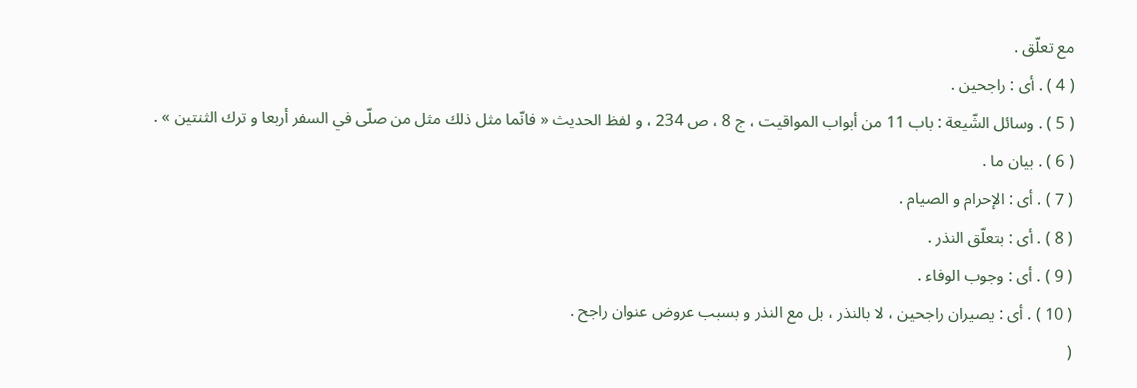مع تعلّق .
( 4 ) . أى : راجحين .
( 5 ) . وسائل الشّيعة : باب 11 من أبواب المواقيت ، ج 8 ، ص 234 ، و لفظ الحديث « فانّما مثل ذلك مثل من صلّى في السفر أربعا و ترك الثنتين » .
( 6 ) . بيان ما .
( 7 ) . أى : الإحرام و الصيام .
( 8 ) . أى : بتعلّق النذر .
( 9 ) . أى : وجوب الوفاء .
( 10 ) . أى : يصيران راجحين ، لا بالنذر ، بل مع النذر و بسبب عروض عنوان راجح .
(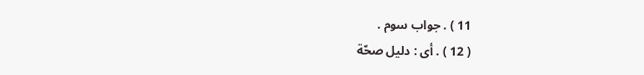11 ) . جواب سوم .
( 12 ) . أى : دليل صحّة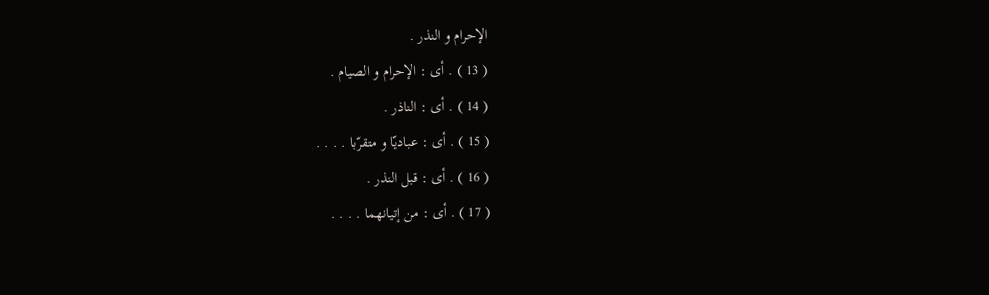الإحرام و النذر .
( 13 ) . أى : الإحرام و الصيام .
( 14 ) . أى : الناذر .
( 15 ) . أى : عباديّا و متقرّبا . . . .
( 16 ) . أى : قبل النذر .
( 17 ) . أى : من إتيانهما . . . .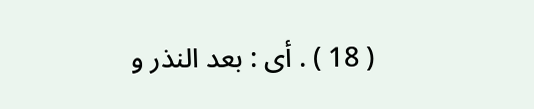( 18 ) . أى : بعد النذر و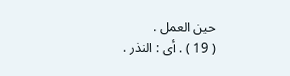حين العمل .
( 19 ) . أى : النذر .